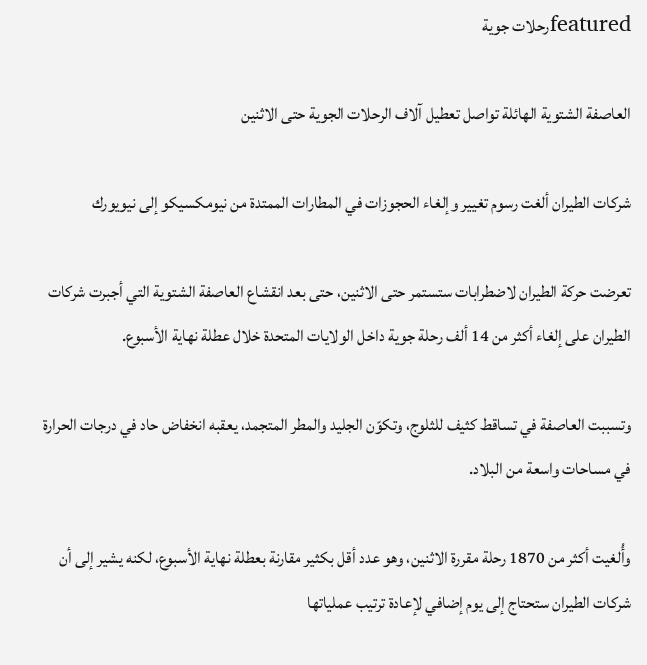featuredرحلات جوية

العاصفة الشتوية الهائلة تواصل تعطيل آلاف الرحلات الجوية حتى الاثنين

شركات الطيران ألغت رسوم تغيير وإلغاء الحجوزات في المطارات الممتدة من نيومكسيكو إلى نيويورك

تعرضت حركة الطيران لاضطرابات ستستمر حتى الاثنين، حتى بعد انقشاع العاصفة الشتوية التي أجبرت شركات الطيران على إلغاء أكثر من 14 ألف رحلة جوية داخل الولايات المتحدة خلال عطلة نهاية الأسبوع.

وتسببت العاصفة في تساقط كثيف للثلوج، وتكوّن الجليد والمطر المتجمد، يعقبه انخفاض حاد في درجات الحرارة في مساحات واسعة من البلاد.

وأُلغيت أكثر من 1870 رحلة مقررة الاثنين، وهو عدد أقل بكثير مقارنة بعطلة نهاية الأسبوع، لكنه يشير إلى أن شركات الطيران ستحتاج إلى يوم إضافي لإعادة ترتيب عملياتها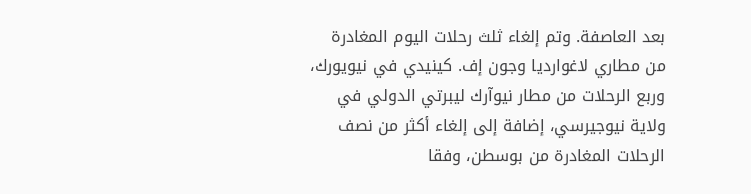بعد العاصفة. وتم إلغاء ثلث رحلات اليوم المغادرة من مطاري لاغوارديا وجون إف. كينيدي في نيويورك، وربع الرحلات من مطار نيوآرك ليبرتي الدولي في ولاية نيوجيرسي، إضافة إلى إلغاء أكثر من نصف الرحلات المغادرة من بوسطن، وفقا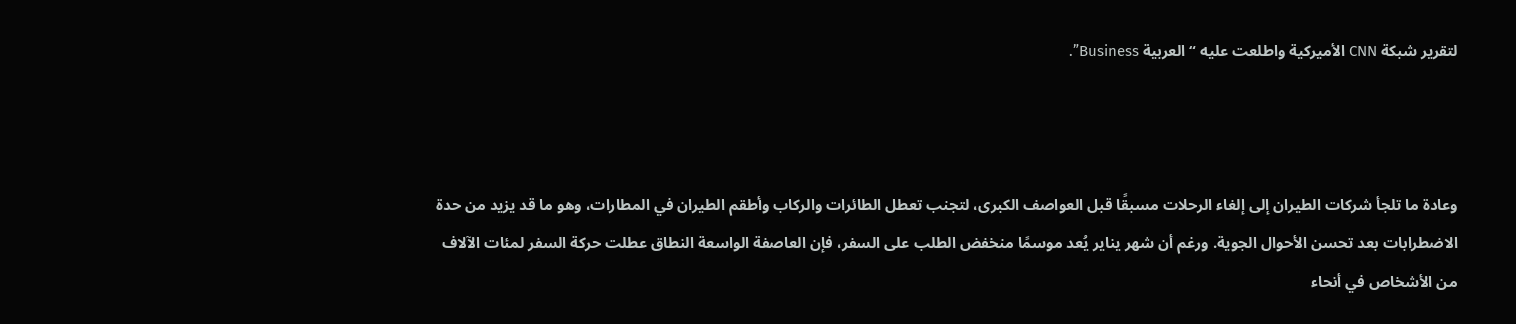لتقرير شبكة CNN الأميركية واطلعت عليه “العربية Business”.



وعادة ما تلجأ شركات الطيران إلى إلغاء الرحلات مسبقًا قبل العواصف الكبرى، لتجنب تعطل الطائرات والركاب وأطقم الطيران في المطارات، وهو ما قد يزيد من حدة الاضطرابات بعد تحسن الأحوال الجوية. ورغم أن شهر يناير يُعد موسمًا منخفض الطلب على السفر، فإن العاصفة الواسعة النطاق عطلت حركة السفر لمئات الآلاف من الأشخاص في أنحاء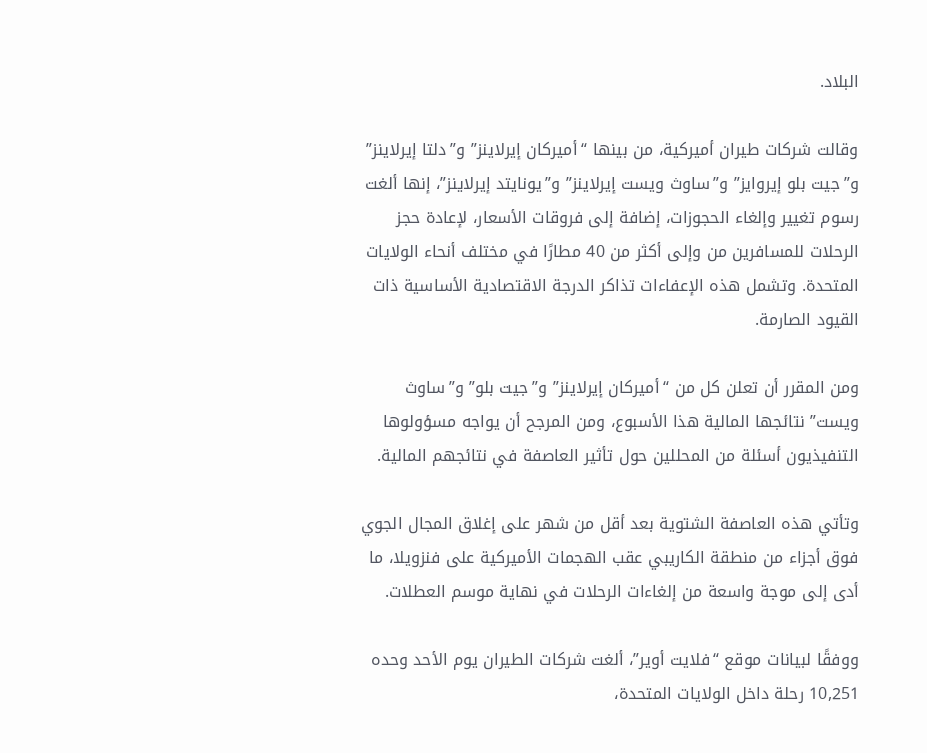البلاد.

وقالت شركات طيران أميركية، من بينها “أميركان إيرلاينز” و”دلتا إيرلاينز” و”جيت بلو إيروايز” و”ساوث ويست إيرلاينز” و”يونايتد إيرلاينز”، إنها ألغت رسوم تغيير وإلغاء الحجوزات، إضافة إلى فروقات الأسعار، لإعادة حجز الرحلات للمسافرين من وإلى أكثر من 40 مطارًا في مختلف أنحاء الولايات المتحدة. وتشمل هذه الإعفاءات تذاكر الدرجة الاقتصادية الأساسية ذات القيود الصارمة.

ومن المقرر أن تعلن كل من “أميركان إيرلاينز” و”جيت بلو” و”ساوث ويست” نتائجها المالية هذا الأسبوع، ومن المرجح أن يواجه مسؤولوها التنفيذيون أسئلة من المحللين حول تأثير العاصفة في نتائجهم المالية.

وتأتي هذه العاصفة الشتوية بعد أقل من شهر على إغلاق المجال الجوي فوق أجزاء من منطقة الكاريبي عقب الهجمات الأميركية على فنزويلا، ما أدى إلى موجة واسعة من إلغاءات الرحلات في نهاية موسم العطلات.

ووفقًا لبيانات موقع “فلايت أوير”، ألغت شركات الطيران يوم الأحد وحده 10,251 رحلة داخل الولايات المتحدة،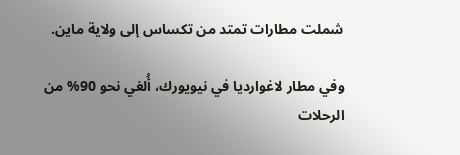شملت مطارات تمتد من تكساس إلى ولاية ماين.

وفي مطار لاغوارديا في نيويورك، أُلغي نحو 90% من الرحلات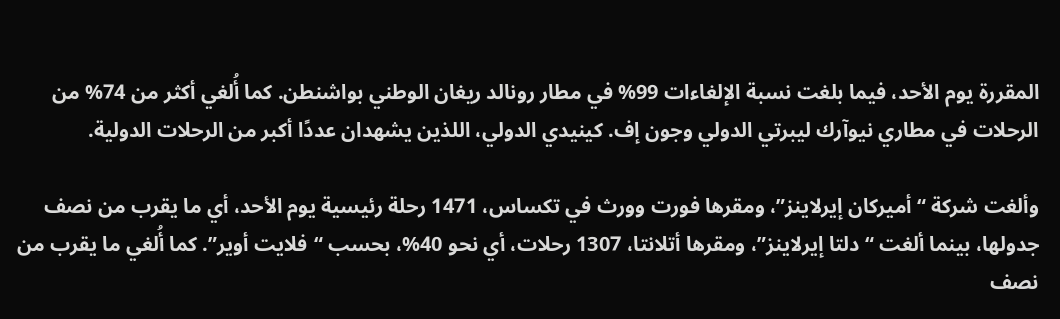المقررة يوم الأحد، فيما بلغت نسبة الإلغاءات 99% في مطار رونالد ريغان الوطني بواشنطن. كما أُلغي أكثر من 74% من الرحلات في مطاري نيوآرك ليبرتي الدولي وجون إف. كينيدي الدولي، اللذين يشهدان عددًا أكبر من الرحلات الدولية.

وألغت شركة “أميركان إيرلاينز”، ومقرها فورت وورث في تكساس، 1471 رحلة رئيسية يوم الأحد، أي ما يقرب من نصف جدولها، بينما ألغت “دلتا إيرلاينز”، ومقرها أتلانتا، 1307 رحلات، أي نحو 40%، بحسب “فلايت أوير”. كما أُلغي ما يقرب من نصف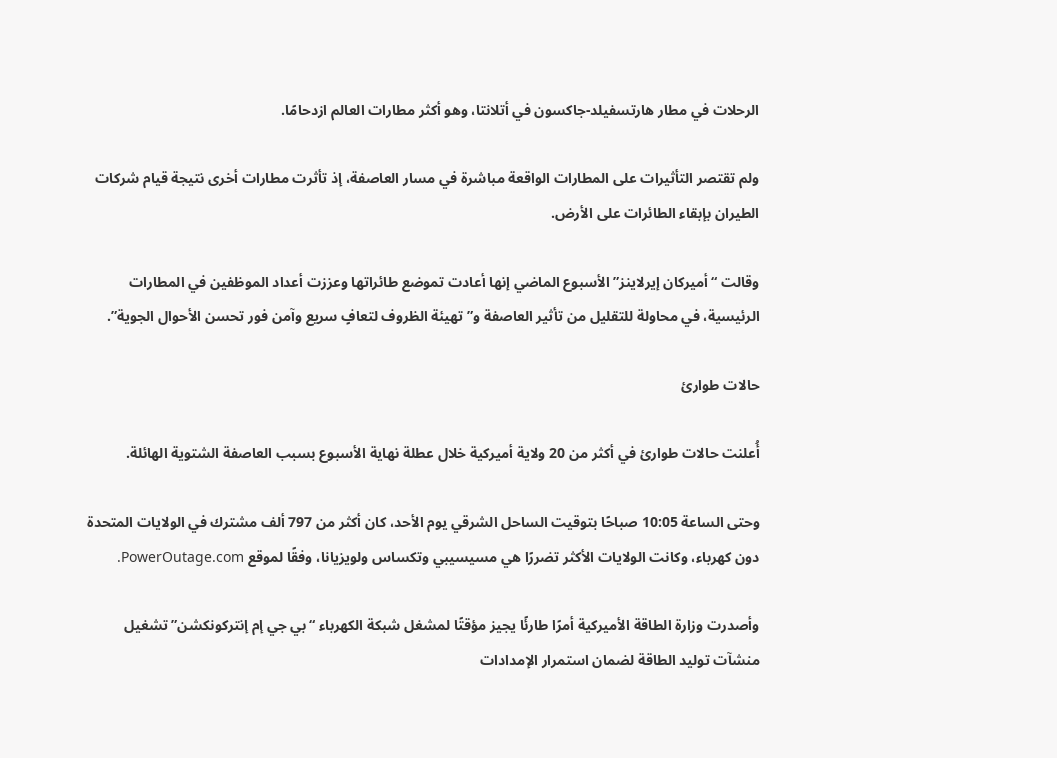الرحلات في مطار هارتسفيلد-جاكسون في أتلانتا، وهو أكثر مطارات العالم ازدحامًا.

ولم تقتصر التأثيرات على المطارات الواقعة مباشرة في مسار العاصفة، إذ تأثرت مطارات أخرى نتيجة قيام شركات الطيران بإبقاء الطائرات على الأرض.

وقالت “أميركان إيرلاينز” الأسبوع الماضي إنها أعادت تموضع طائراتها وعززت أعداد الموظفين في المطارات الرئيسية، في محاولة للتقليل من تأثير العاصفة و”تهيئة الظروف لتعافٍ سريع وآمن فور تحسن الأحوال الجوية”.

حالات طوارئ

أُعلنت حالات طوارئ في أكثر من 20 ولاية أميركية خلال عطلة نهاية الأسبوع بسبب العاصفة الشتوية الهائلة.

وحتى الساعة 10:05 صباحًا بتوقيت الساحل الشرقي يوم الأحد، كان أكثر من 797 ألف مشترك في الولايات المتحدة دون كهرباء، وكانت الولايات الأكثر تضررًا هي مسيسيبي وتكساس ولويزيانا، وفقًا لموقع PowerOutage.com.

وأصدرت وزارة الطاقة الأميركية أمرًا طارئًا يجيز مؤقتًا لمشغل شبكة الكهرباء “بي جي إم إنتركونكشن” تشغيل منشآت توليد الطاقة لضمان استمرار الإمدادات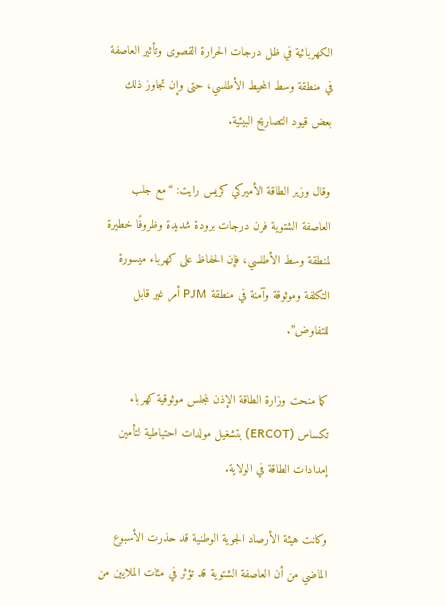الكهربائية في ظل درجات الحرارة القصوى وتأثير العاصفة في منطقة وسط المحيط الأطلسي، حتى وإن تجاوز ذلك بعض قيود التصاريح البيئية.

وقال وزير الطاقة الأميركي كريس رايت: “مع جلب العاصفة الشتوية فرن درجات برودة شديدة وظروفًا خطيرة لمنطقة وسط الأطلسي، فإن الحفاظ على كهرباء ميسورة التكلفة وموثوقة وآمنة في منطقة PJM أمر غير قابل للتفاوض”.

كما منحت وزارة الطاقة الإذن لمجلس موثوقية كهرباء تكساس (ERCOT) بتشغيل مولدات احتياطية لتأمين إمدادات الطاقة في الولاية.

وكانت هيئة الأرصاد الجوية الوطنية قد حذرت الأسبوع الماضي من أن العاصفة الشتوية قد تؤثر في مئات الملايين من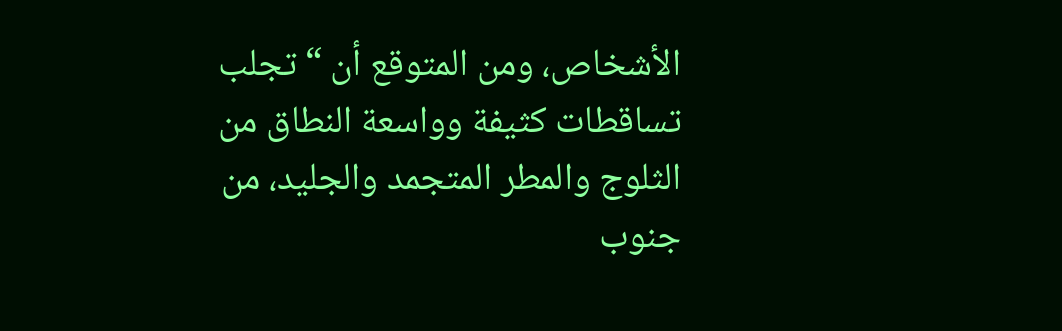الأشخاص، ومن المتوقع أن “تجلب تساقطات كثيفة وواسعة النطاق من الثلوج والمطر المتجمد والجليد، من جنوب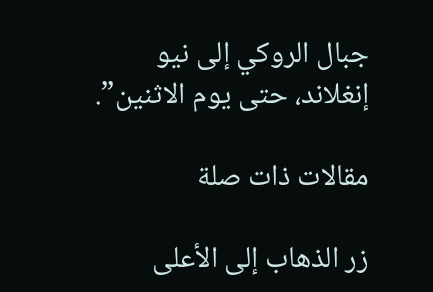جبال الروكي إلى نيو إنغلاند، حتى يوم الاثنين”.

مقالات ذات صلة

زر الذهاب إلى الأعلى